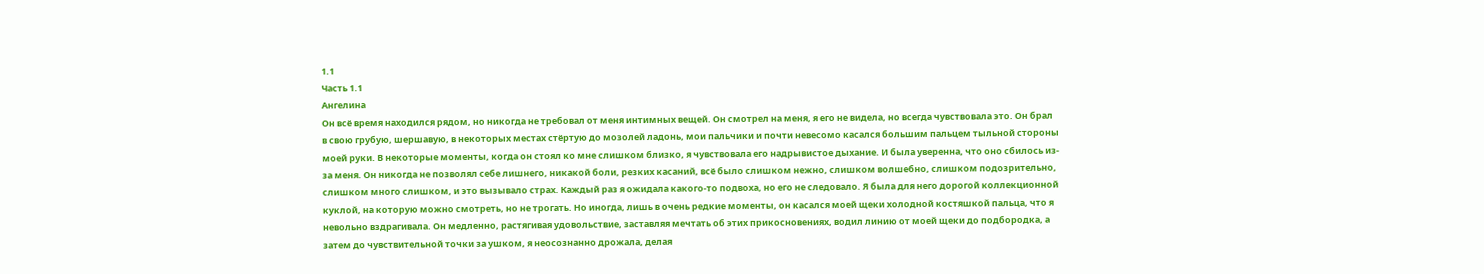1.1
Часть 1.1
Ангелина
Он всё время находился рядом, но никогда не требовал от меня интимных вещей. Он смотрел на меня, я его не видела, но всегда чувствовала это. Он брал в свою грубую, шершавую, в некоторых местах стёртую до мозолей ладонь, мои пальчики и почти невесомо касался большим пальцем тыльной стороны моей руки. В некоторые моменты, когда он стоял ко мне слишком близко, я чувствовала его надрывистое дыхание. И была уверенна, что оно сбилось из-за меня. Он никогда не позволял себе лишнего, никакой боли, резких касаний, всё было слишком нежно, слишком волшебно, слишком подозрительно, слишком много слишком, и это вызывало страх. Каждый раз я ожидала какого-то подвоха, но его не следовало. Я была для него дорогой коллекционной куклой, на которую можно смотреть, но не трогать. Но иногда, лишь в очень редкие моменты, он касался моей щеки холодной костяшкой пальца, что я невольно вздрагивала. Он медленно, растягивая удовольствие, заставляя мечтать об этих прикосновениях, водил линию от моей щеки до подбородка, а затем до чувствительной точки за ушком, я неосознанно дрожала, делая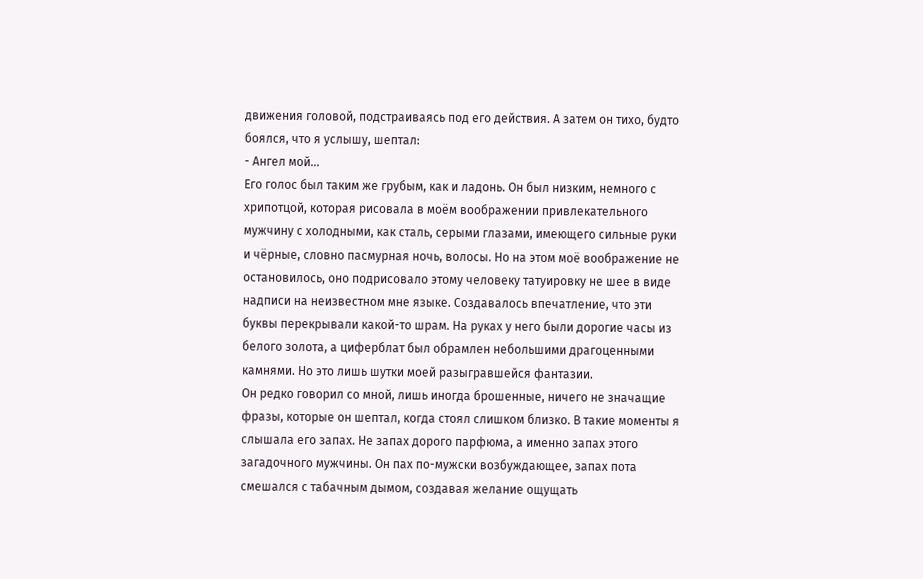движения головой, подстраиваясь под его действия. А затем он тихо, будто боялся, что я услышу, шептал:
- Ангел мой…
Его голос был таким же грубым, как и ладонь. Он был низким, немного с хрипотцой, которая рисовала в моём воображении привлекательного мужчину с холодными, как сталь, серыми глазами, имеющего сильные руки и чёрные, словно пасмурная ночь, волосы. Но на этом моё воображение не остановилось, оно подрисовало этому человеку татуировку не шее в виде надписи на неизвестном мне языке. Создавалось впечатление, что эти буквы перекрывали какой-то шрам. На руках у него были дорогие часы из белого золота, а циферблат был обрамлен небольшими драгоценными камнями. Но это лишь шутки моей разыгравшейся фантазии.
Он редко говорил со мной, лишь иногда брошенные, ничего не значащие фразы, которые он шептал, когда стоял слишком близко. В такие моменты я слышала его запах. Не запах дорого парфюма, а именно запах этого загадочного мужчины. Он пах по-мужски возбуждающее, запах пота смешался с табачным дымом, создавая желание ощущать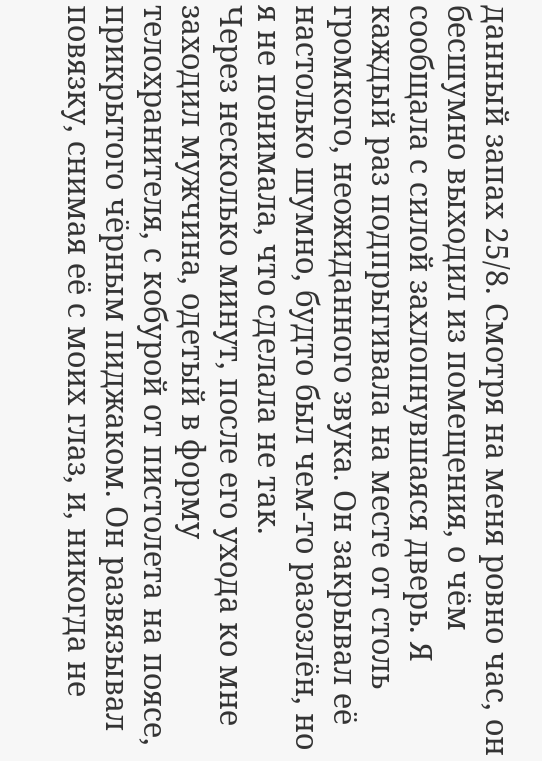данный запах 25/8. Смотря на меня ровно час, он бесшумно выходил из помещения, о чём сообщала с силой захлопнувшаяся дверь. Я каждый раз подпрыгивала на месте от столь громкого, неожиданного звука. Он закрывал её настолько шумно, будто был чем-то разозлён, но я не понимала, что сделала не так.
Через несколько минут, после его ухода ко мне заходил мужчина, одетый в форму телохранителя, с кобурой от пистолета на поясе, прикрытого чёрным пиджаком. Он развязывал повязку, снимая её с моих глаз, и, никогда не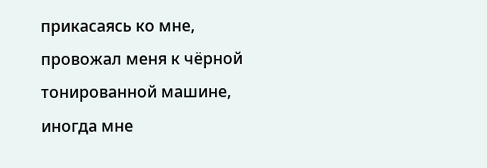прикасаясь ко мне, провожал меня к чёрной тонированной машине, иногда мне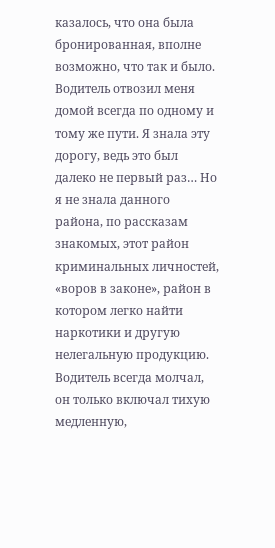казалось, что она была бронированная, вполне возможно, что так и было. Водитель отвозил меня домой всегда по одному и тому же пути. Я знала эту дорогу, ведь это был далеко не первый раз… Но я не знала данного района, по рассказам знакомых, этот район криминальных личностей, «воров в законе», район в котором легко найти наркотики и другую нелегальную продукцию.
Водитель всегда молчал, он только включал тихую медленную,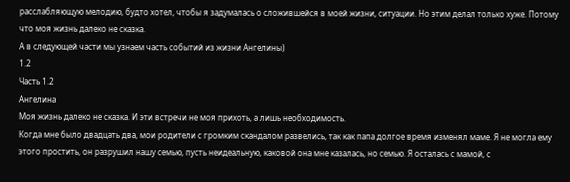расслабляющую мелодию, будто хотел, чтобы я задумалась о сложившейся в моей жизни, ситуации. Но этим делал только хуже. Потому что моя жизнь далеко не сказка.
А в следующей части мы узнаем часть событий из жизни Ангелины)
1.2
Часть 1.2
Ангелина
Моя жизнь далеко не сказка. И эти встречи не моя прихоть, а лишь необходимость.
Когда мне было двадцать два, мои родители с громким скандалом развелись, так как папа долгое время изменял маме. Я не могла ему этого простить, он разрушил нашу семью, пусть неидеальную, каковой она мне казалась, но семью. Я осталась с мамой, с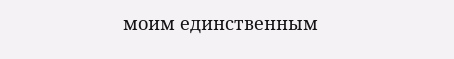моим единственным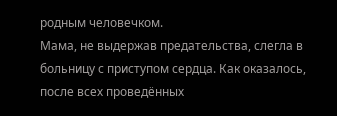родным человечком.
Мама, не выдержав предательства, слегла в больницу с приступом сердца. Как оказалось, после всех проведённых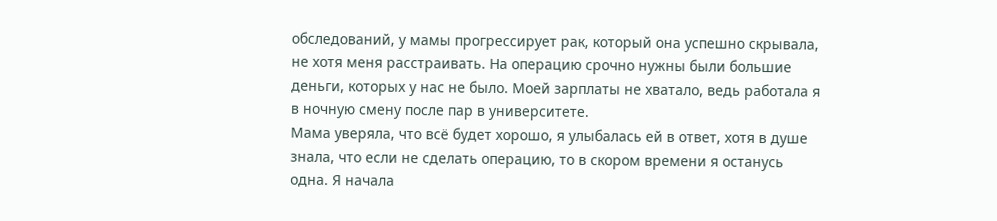обследований, у мамы прогрессирует рак, который она успешно скрывала, не хотя меня расстраивать. На операцию срочно нужны были большие деньги, которых у нас не было. Моей зарплаты не хватало, ведь работала я в ночную смену после пар в университете.
Мама уверяла, что всё будет хорошо, я улыбалась ей в ответ, хотя в душе знала, что если не сделать операцию, то в скором времени я останусь одна. Я начала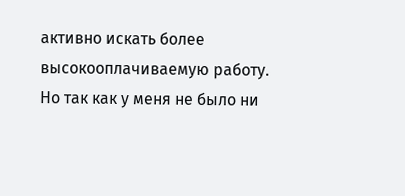активно искать более высокооплачиваемую работу. Но так как у меня не было ни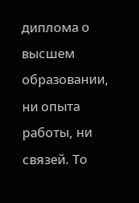диплома о высшем образовании, ни опыта работы, ни связей. То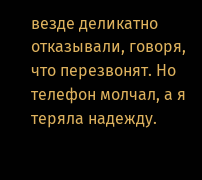везде деликатно отказывали, говоря, что перезвонят. Но телефон молчал, а я теряла надежду.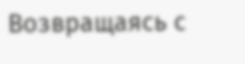Возвращаясь с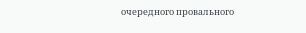очередного провального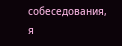собеседования, я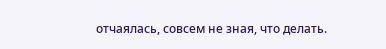отчаялась, совсем не зная, что делать.